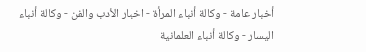أخبار عامة - وكالة أنباء المرأة - اخبار الأدب والفن - وكالة أنباء اليسار - وكالة أنباء العلمانية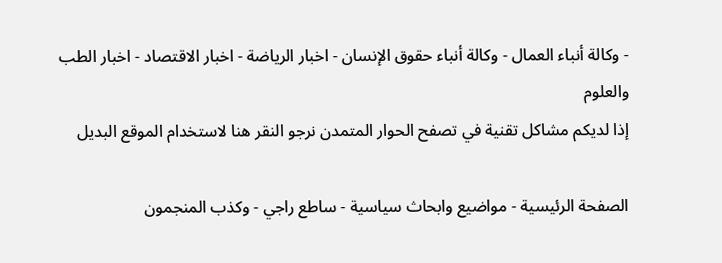- وكالة أنباء العمال - وكالة أنباء حقوق الإنسان - اخبار الرياضة - اخبار الاقتصاد - اخبار الطب والعلوم
إذا لديكم مشاكل تقنية في تصفح الحوار المتمدن نرجو النقر هنا لاستخدام الموقع البديل

الصفحة الرئيسية - مواضيع وابحاث سياسية - ساطع راجي - وكذب المنجمون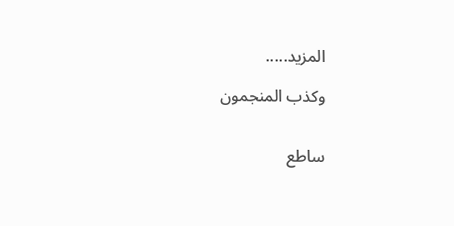المزيد.....

وكذب المنجمون


ساطع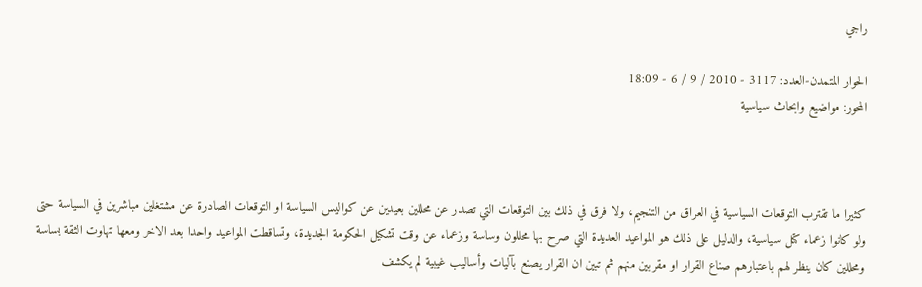راجي

الحوار المتمدن-العدد: 3117 - 2010 / 9 / 6 - 18:09
المحور: مواضيع وابحاث سياسية



كثيرا ما تقترب التوقعات السياسية في العراق من التنجيم، ولا فرق في ذلك بين التوقعات التي تصدر عن محللين بعيدين عن كواليس السياسة او التوقعات الصادرة عن مشتغلين مباشرين في السياسة حتى ولو كانوا زعماء كتل سياسية، والدليل على ذلك هو المواعيد العديدة التي صرح بها محللون وساسة وزعماء عن وقت تشكيل الحكومة الجديدة، وتساقطت المواعيد واحدا بعد الاخر ومعها تهاوت الثقة بساسة ومحللين كان ينظر لهم باعتبارهم صناع القرار او مقربين منهم ثم تبين ان القرار يصنع بآليات وأساليب غيبية لم يكشف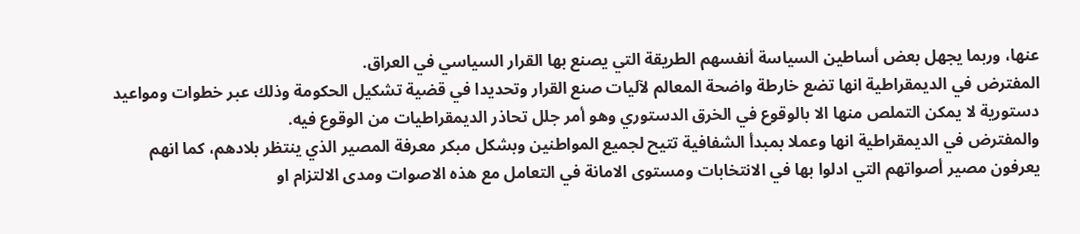عنها، وربما يجهل بعض أساطين السياسة أنفسهم الطريقة التي يصنع بها القرار السياسي في العراق.
المفترض في الديمقراطية انها تضع خارطة واضحة المعالم لآليات صنع القرار وتحديدا في قضية تشكيل الحكومة وذلك عبر خطوات ومواعيد دستورية لا يمكن التملص منها الا بالوقوع في الخرق الدستوري وهو أمر جلل تحاذر الديمقراطيات من الوقوع فيه.
والمفترض في الديمقراطية انها وعملا بمبدأ الشفافية تتيح لجميع المواطنين وبشكل مبكر معرفة المصير الذي ينتظر بلادهم، كما انهم يعرفون مصير أصواتهم التي ادلوا بها في الانتخابات ومستوى الامانة في التعامل مع هذه الاصوات ومدى الالتزام او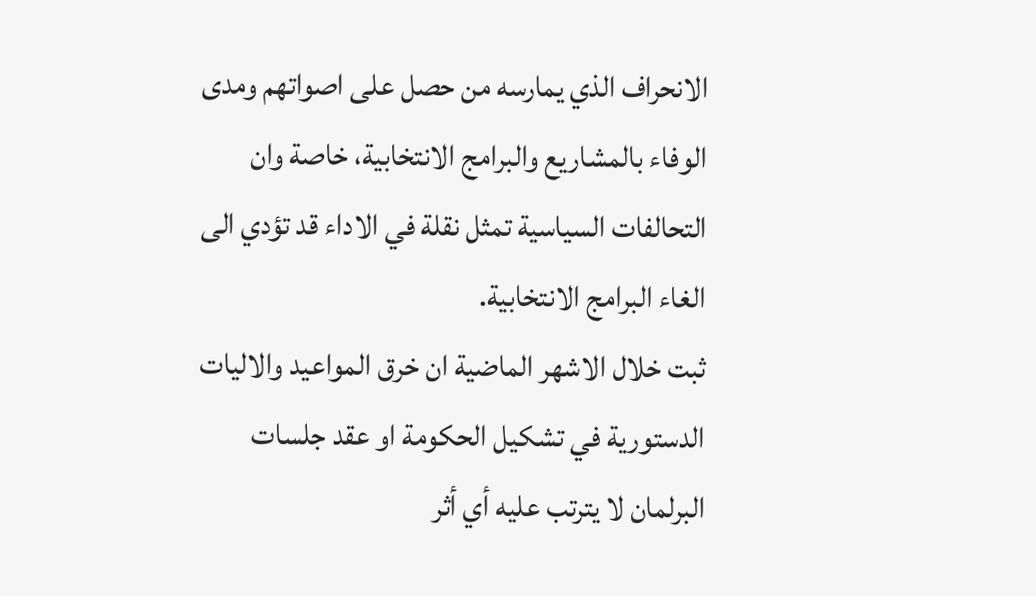الانحراف الذي يمارسه من حصل على اصواتهم ومدى الوفاء بالمشاريع والبرامج الانتخابية، خاصة وان التحالفات السياسية تمثل نقلة في الاداء قد تؤدي الى الغاء البرامج الانتخابية.
ثبت خلال الاشهر الماضية ان خرق المواعيد والاليات الدستورية في تشكيل الحكومة او عقد جلسات البرلمان لا يترتب عليه أي أثر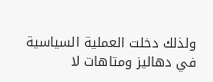ولذلك دخلت العملية السياسية في دهاليز ومتاهات لا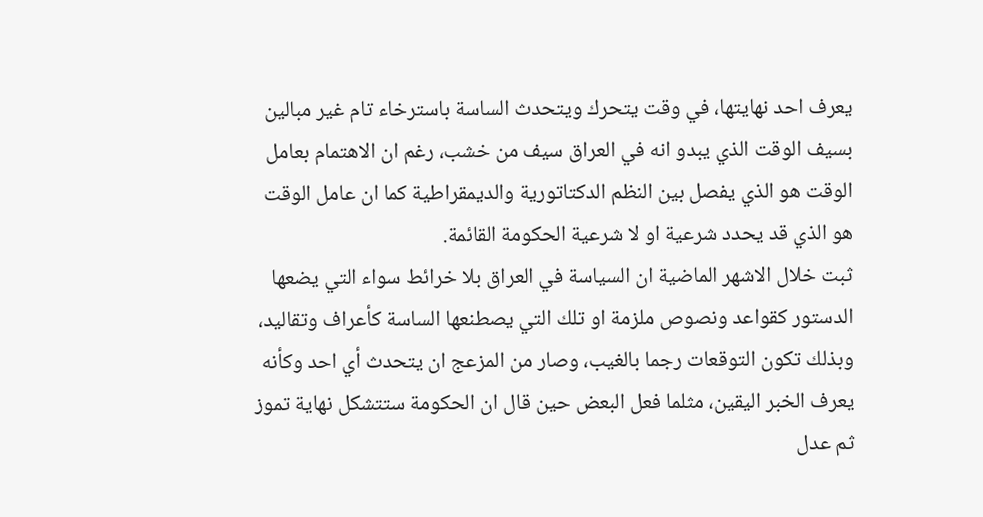يعرف احد نهايتها، في وقت يتحرك ويتحدث الساسة باسترخاء تام غير مبالين بسيف الوقت الذي يبدو انه في العراق سيف من خشب، رغم ان الاهتمام بعامل الوقت هو الذي يفصل بين النظم الدكتاتورية والديمقراطية كما ان عامل الوقت هو الذي قد يحدد شرعية او لا شرعية الحكومة القائمة.
ثبت خلال الاشهر الماضية ان السياسة في العراق بلا خرائط سواء التي يضعها الدستور كقواعد ونصوص ملزمة او تلك التي يصطنعها الساسة كأعراف وتقاليد، وبذلك تكون التوقعات رجما بالغيب، وصار من المزعج ان يتحدث أي احد وكأنه يعرف الخبر اليقين، مثلما فعل البعض حين قال ان الحكومة ستتشكل نهاية تموز ثم عدل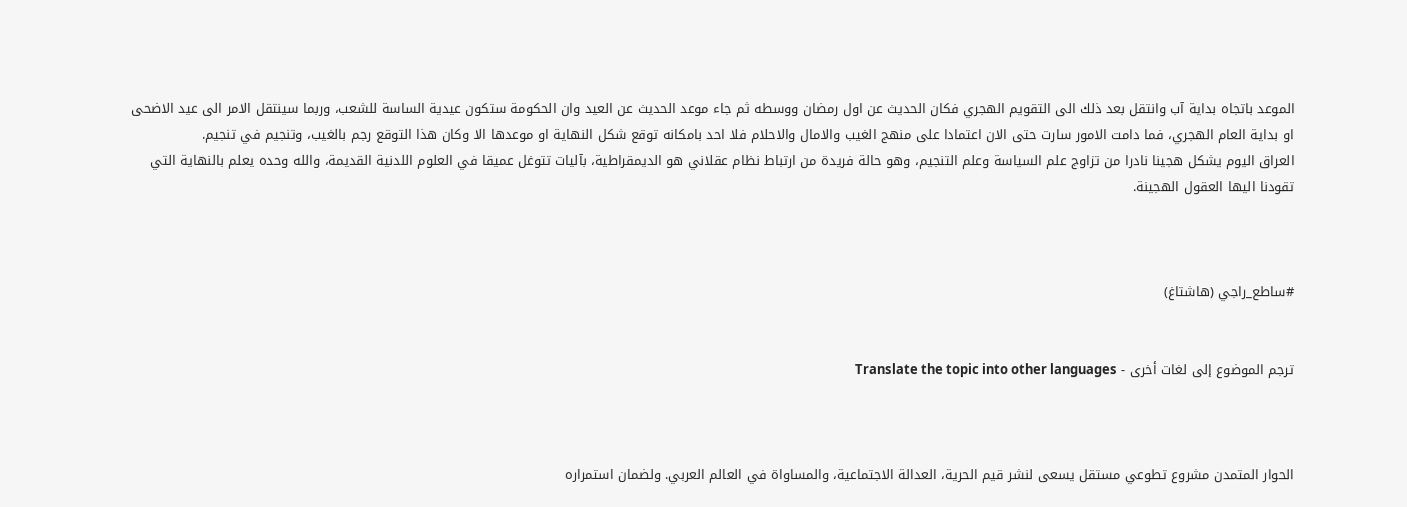الموعد باتجاه بداية آب وانتقل بعد ذلك الى التقويم الهجري فكان الحديث عن اول رمضان ووسطه ثم جاء موعد الحديث عن العيد وان الحكومة ستكون عيدية الساسة للشعب، وربما سينتقل الامر الى عيد الاضحى او بداية العام الهجري، فما دامت الامور سارت حتى الان اعتمادا على منهج الغيب والامال والاحلام فلا احد بامكانه توقع شكل النهاية او موعدها الا وكان هذا التوقع رجم بالغيب، وتنجيم في تنجيم.
العراق اليوم يشكل هجينا نادرا من تزاوج علم السياسة وعلم التنجيم، وهو حالة فريدة من ارتباط نظام عقلاني هو الديمقراطية، بآليات تتوغل عميقا في العلوم اللدنية القديمة، والله وحده يعلم بالنهاية التي تقودنا اليها العقول الهجينة.



#ساطع_راجي (هاشتاغ)


ترجم الموضوع إلى لغات أخرى - Translate the topic into other languages



الحوار المتمدن مشروع تطوعي مستقل يسعى لنشر قيم الحرية، العدالة الاجتماعية، والمساواة في العالم العربي. ولضمان استمراره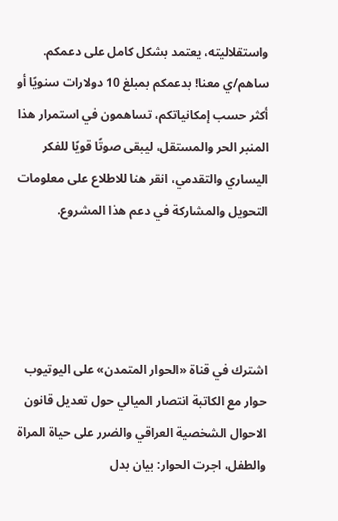واستقلاليته، يعتمد بشكل كامل على دعمكم. ساهم/ي معنا! بدعمكم بمبلغ 10 دولارات سنويًا أو أكثر حسب إمكانياتكم، تساهمون في استمرار هذا المنبر الحر والمستقل، ليبقى صوتًا قويًا للفكر اليساري والتقدمي، انقر هنا للاطلاع على معلومات التحويل والمشاركة في دعم هذا المشروع.




اشترك في قناة «الحوار المتمدن» على اليوتيوب
حوار مع الكاتبة انتصار الميالي حول تعديل قانون الاحوال الشخصية العراقي والضرر على حياة المراة والطفل، اجرت الحوار: بيان بدل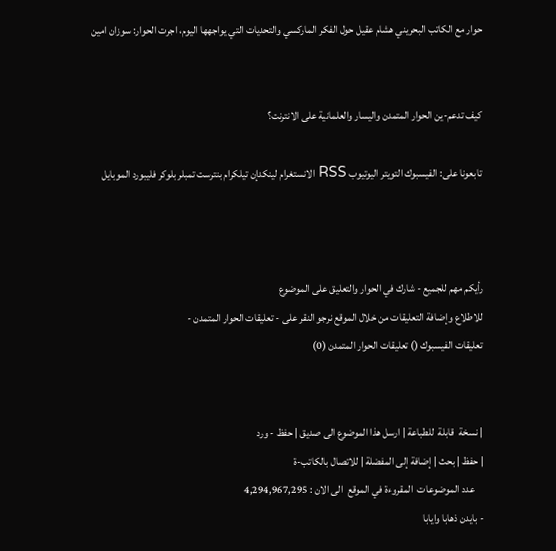حوار مع الكاتب البحريني هشام عقيل حول الفكر الماركسي والتحديات التي يواجهها اليوم، اجرت الحوار: سوزان امين


كيف تدعم-ين الحوار المتمدن واليسار والعلمانية على الانترنت؟

تابعونا على: الفيسبوك التويتر اليوتيوب RSS الانستغرام لينكدإن تيلكرام بنترست تمبلر بلوكر فليبورد الموبايل



رأيكم مهم للجميع - شارك في الحوار والتعليق على الموضوع
للاطلاع وإضافة التعليقات من خلال الموقع نرجو النقر على - تعليقات الحوار المتمدن -
تعليقات الفيسبوك () تعليقات الحوار المتمدن (0)


| نسخة  قابلة  للطباعة | ارسل هذا الموضوع الى صديق | حفظ - ورد
| حفظ | بحث | إضافة إلى المفضلة | للاتصال بالكاتب-ة
    عدد الموضوعات  المقروءة في الموقع  الى الان : 4,294,967,295
- بايدن ذهابا وايابا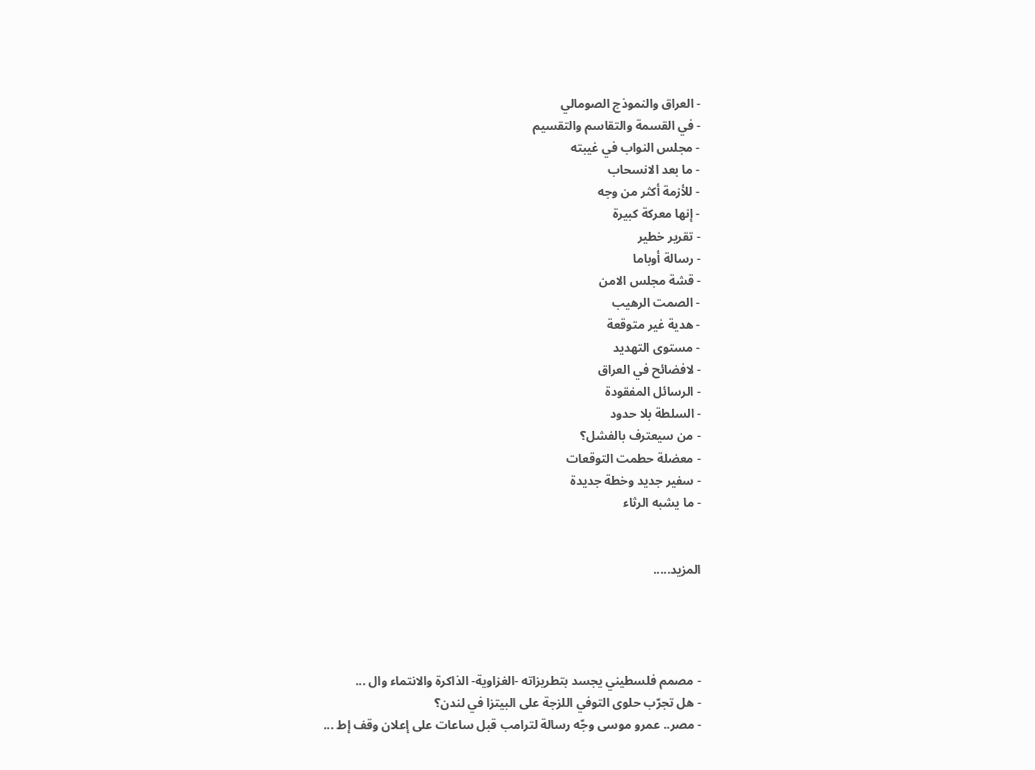- العراق والنموذج الصومالي
- في القسمة والتقاسم والتقسيم
- مجلس النواب في غيبته
- ما بعد الانسحاب
- للأزمة أكثر من وجه
- إنها معركة كبيرة
- تقرير خطير
- رسالة أوباما
- قشة مجلس الامن
- الصمت الرهيب
- هدية غير متوقعة
- مستوى التهديد
- لافضائح في العراق
- الرسائل المفقودة
- السلطة بلا حدود
- من سيعترف بالفشل؟
- معضلة حطمت التوقعات
- سفير جديد وخطة جديدة
- ما يشبه الرثاء


المزيد.....




- مصمم فلسطيني يجسد بتطريزاته -الغزاوية- الذاكرة والانتماء وال ...
- هل تجرّب حلوى التوفي اللزجة على البيتزا في لندن؟
- مصر.. عمرو موسى وجّه رسالة لترامب قبل ساعات على إعلان وقف إط ...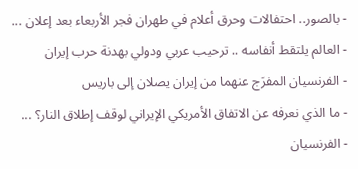- بالصور.. احتفالات وحرق أعلام في طهران فجر الأربعاء بعد إعلان ...
- العالم يلتقط أنفاسه .. ترحيب عربي ودولي بهدنة حرب إيران
- الفرنسيان المفرَج عنهما من إيران يصلان إلى باريس
- ما الذي نعرفه عن الاتفاق الأمريكي الإيراني لوقف إطلاق النار؟ ...
- الفرنسيان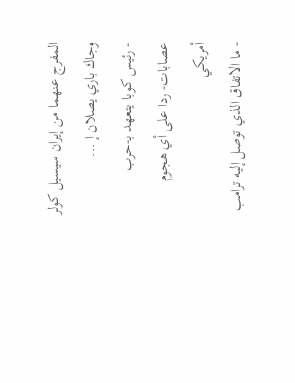المفرج عنهما من إيران سيسيل كولر وجاك باري يصلان إ ...
- رئيس كوبا يتعهد بـ-حرب عصابات- ردا على أي هجوم أمريكي
- ما الاتفاق الذي توصل إليه ترامب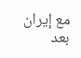مع إيران بعد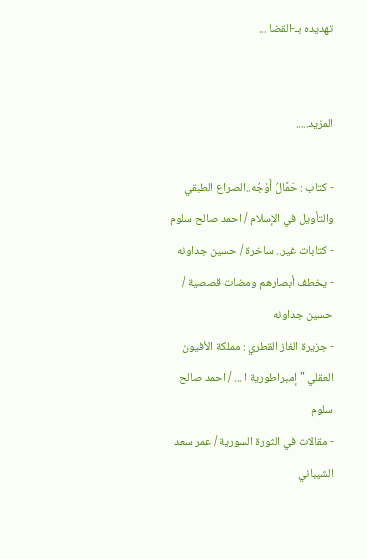تهديده بـ-القضا ...


المزيد.....

- كتاب : حَمَّالُ أَوْجُه..الصراع الطبقي والتأويل في الإسلام / احمد صالح سلوم
- كتابات غير.. ساخرة / حسين جداونه
- يخطف أبصارهم ومضات قصصية / حسين جداونه
- جزيرة الغاز القطري : مملكة الأفيون العقلي " إمبراطورية ا ... / احمد صالح سلوم
- مقالات في الثورة السورية / عمر سعد الشيباني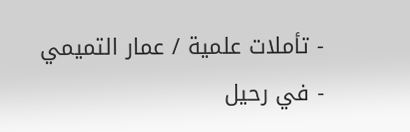- تأملات علمية / عمار التميمي
- في رحيل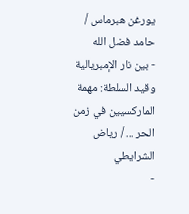يورغن هبرماس / حامد فضل الله
- بين نار الإمبريالية وقيد السلطة: مهمة الماركسيين في زمن الحر ... / رياض الشرايطي
-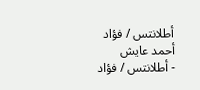أطلانتس / فؤاد أحمد عايش
- أطلانتس / فؤاد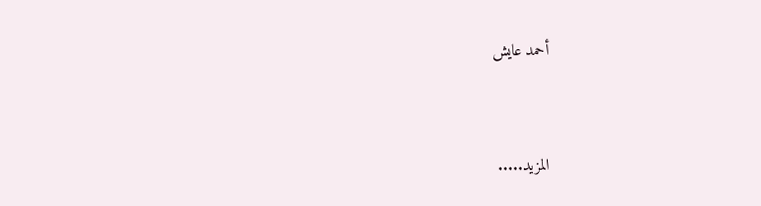أحمد عايش


المزيد.....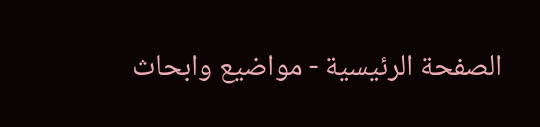الصفحة الرئيسية - مواضيع وابحاث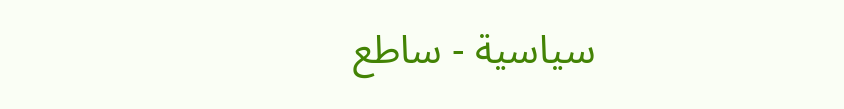سياسية - ساطع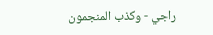راجي - وكذب المنجمون